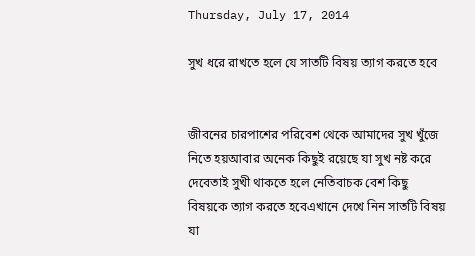Thursday, July 17, 2014

সুখ ধরে রাখতে হলে যে সাতটি বিষয় ত্যাগ করতে হবে


জীবনের চারপাশের পরিবেশ থেকে আমাদের সুখ খুঁজে নিতে হয়আবার অনেক কিছুই রয়েছে যা সুখ নষ্ট করে দেবেতাই সুখী থাকতে হলে নেতিবাচক বেশ কিছু বিষয়কে ত্যাগ করতে হবেএখানে দেখে নিন সাতটি বিষয় যা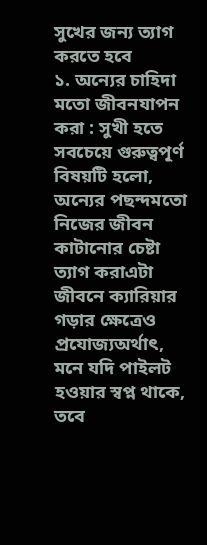সুখের জন্য ত্যাগ করতে হবে
১. অন্যের চাহিদা মতো জীবনযাপন করা : সুখী হতে সবচেয়ে গুরুত্বপূর্ণ বিষয়টি হলো, অন্যের পছন্দমতো নিজের জীবন কাটানোর চেষ্টা ত্যাগ করাএটা জীবনে ক্যারিয়ার গড়ার ক্ষেত্রেও প্রযোজ্যঅর্থাৎ, মনে যদি পাইলট হওয়ার স্বপ্ন থাকে, তবে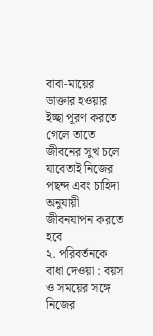বাবা-মায়ের ডাক্তার হওয়ার ইচ্ছা পূরণ করতে গেলে তাতে জীবনের সুখ চলে যাবেতাই নিজের পছন্দ এবং চাহিদা অনুযায়ী জীবনযাপন করতে হবে
২. পরিবর্তনকে বাধা দেওয়া : বয়স ও সময়ের সঙ্গে নিজের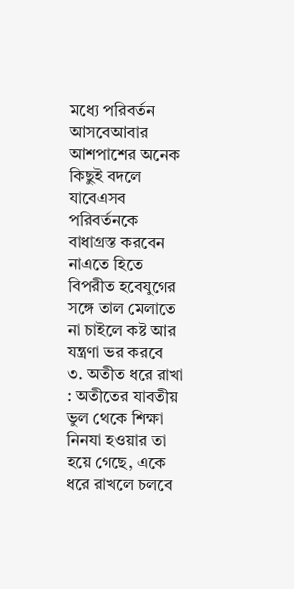মধ্যে পরিবর্তন আসবেআবার আশপাশের অনেক কিছুই বদলে যাবেএসব পরিবর্তনকে বাধাগ্রস্ত করবেন নাএতে হিতে বিপরীত হবেযুগের সঙ্গে তাল মেলাতে না চাইলে কষ্ট আর যন্ত্রণা ভর করবে
৩. অতীত ধরে রাখা : অতীতের যাবতীয় ভুল থেকে শিক্ষা নিনযা হওয়ার তা হয়ে গেছে, একে ধরে রাখলে চলবে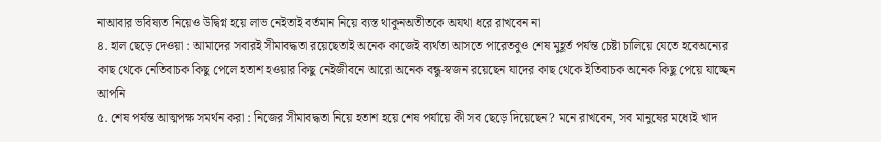নাআবার ভবিষ্যত নিয়েও উদ্বিগ্ন হয়ে লাভ নেইতাই বর্তমান নিয়ে ব্যস্ত থাকুনঅতীতকে অযথা ধরে রাখবেন না
৪. হাল ছেড়ে দেওয়া : আমাদের সবারই সীমাবদ্ধতা রয়েছেতাই অনেক কাজেই ব্যর্থতা আসতে পারেতবুও শেষ মুহূর্ত পর্যন্ত চেষ্টা চালিয়ে যেতে হবেঅন্যের কাছ থেকে নেতিবাচক কিছু পেলে হতাশ হওয়ার কিছু নেইজীবনে আরো অনেক বন্ধু-স্বজন রয়েছেন যাদের কাছ থেকে ইতিবাচক অনেক কিছু পেয়ে যাচ্ছেন আপনি
৫. শেষ পর্যন্ত আত্মপক্ষ সমর্থন করা : নিজের সীমাবদ্ধতা নিয়ে হতাশ হয়ে শেষ পর্যায়ে কী সব ছেড়ে দিয়েছেন? মনে রাখবেন, সব মানুষের মধ্যেই খাদ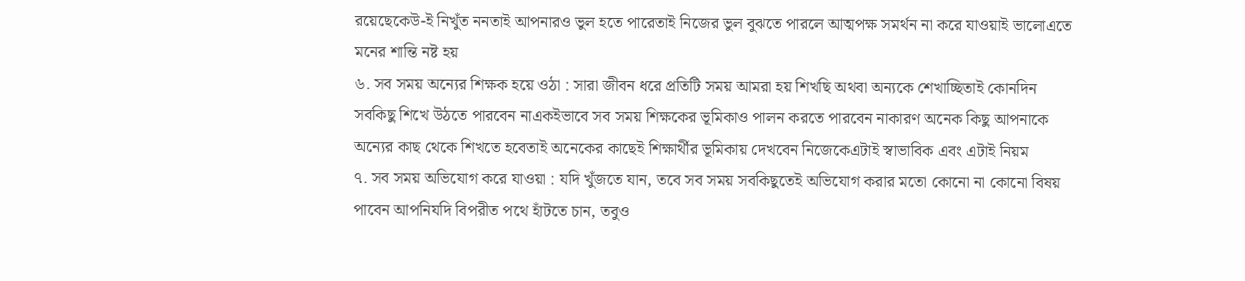রয়েছেকেউ-ই নিখুঁত ননতাই আপনারও ভুল হতে পারেতাই নিজের ভুল বুঝতে পারলে আত্মপক্ষ সমর্থন না করে যাওয়াই ভালোএতে মনের শান্তি নষ্ট হয়
৬. সব সময় অন্যের শিক্ষক হয়ে ওঠা : সারা জীবন ধরে প্রতিটি সময় আমরা হয় শিখছি অথবা অন্যকে শেখাচ্ছিতাই কোনদিন সবকিছু শিখে উঠতে পারবেন নাএকইভাবে সব সময় শিক্ষকের ভূমিকাও পালন করতে পারবেন নাকারণ অনেক কিছু আপনাকে অন্যের কাছ থেকে শিখতে হবেতাই অনেকের কাছেই শিক্ষার্থীর ভূমিকায় দেখবেন নিজেকেএটাই স্বাভাবিক এবং এটাই নিয়ম
৭. সব সময় অভিযোগ করে যাওয়া : যদি খুঁজতে যান, তবে সব সময় সবকিছুতেই অভিযোগ করার মতো কোনো না কোনো বিষয় পাবেন আপনিযদি বিপরীত পথে হাঁটতে চান, তবুও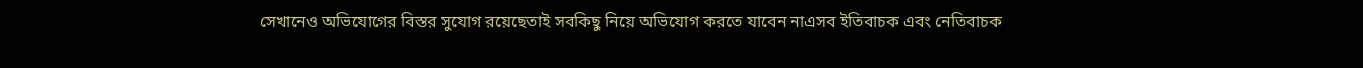সেখানেও অভিযোগের বিস্তর সুযোগ রয়েছেতাই সবকিছু নিয়ে অভিযোগ করতে যাবেন নাএসব ইতিবাচক এবং নেতিবাচক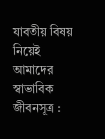যাবতীয় বিষয় নিয়েই আমাদের স্বাভাবিক জীবনসূত্র :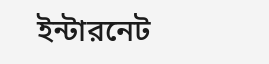ইন্টারনেট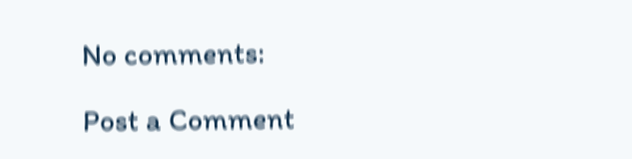No comments:

Post a Comment